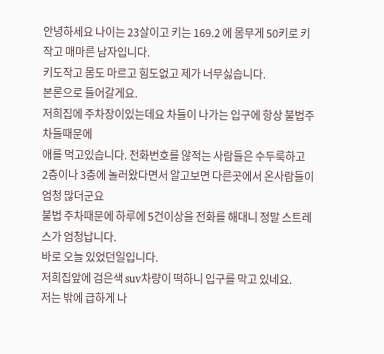안녕하세요 나이는 23살이고 키는 169.2 에 몸무게 50키로 키작고 매마른 남자입니다.
키도작고 몸도 마르고 힘도없고 제가 너무싫습니다.
본론으로 들어갈게요.
저희집에 주차장이있는데요 차들이 나가는 입구에 항상 불법주차들때문에
애를 먹고있습니다. 전화번호를 않적는 사람들은 수두룩하고
2층이나 3층에 놀러왔다면서 알고보면 다른곳에서 온사람들이 엄청 많더군요
불법 주차때문에 하루에 5건이상을 전화를 해대니 정말 스트레스가 엄청납니다.
바로 오늘 있었던일입니다.
저희집앞에 검은색 suv차량이 떡하니 입구를 막고 있네요.
저는 밖에 급하게 나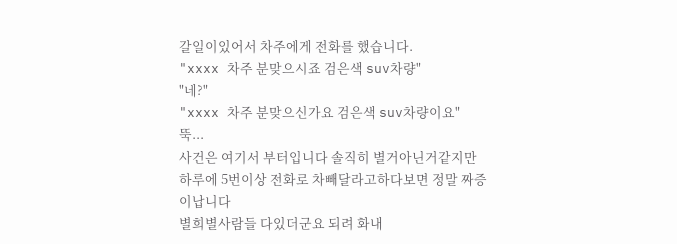갈일이있어서 차주에게 전화를 했습니다.
"xxxx 차주 분맞으시죠 검은색 suv차량"
"네?"
"xxxx 차주 분맞으신가요 검은색 suv차량이요"
뚝...
사건은 여기서 부터입니다 솔직히 별거아닌거같지만
하루에 5번이상 전화로 차빼달라고하다보면 정말 짜증이납니다
별희별사람들 다있더군요 되려 화내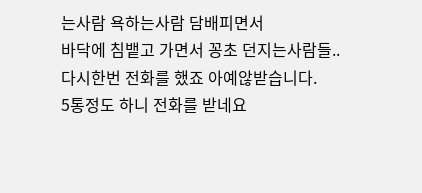는사람 욕하는사람 담배피면서
바닥에 침뱉고 가면서 꽁초 던지는사람들..
다시한번 전화를 했죠 아예않받습니다.
5통정도 하니 전화를 받네요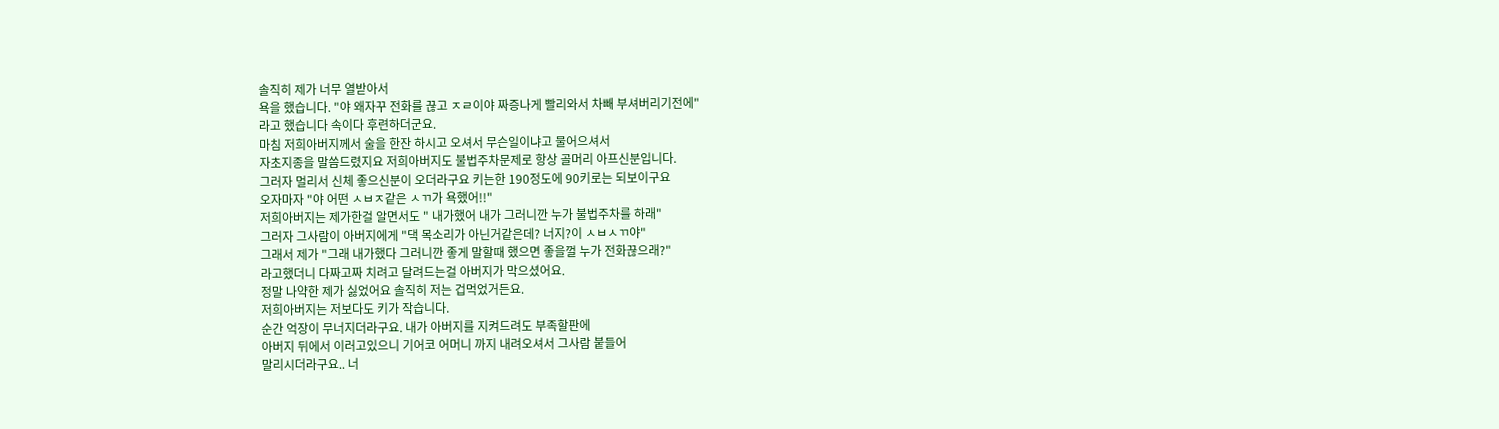솔직히 제가 너무 열받아서
욕을 했습니다. "야 왜자꾸 전화를 끊고 ㅈㄹ이야 짜증나게 빨리와서 차빼 부셔버리기전에"
라고 했습니다 속이다 후련하더군요.
마침 저희아버지께서 술을 한잔 하시고 오셔서 무슨일이냐고 물어으셔서
자초지종을 말씀드렸지요 저희아버지도 불법주차문제로 항상 골머리 아프신분입니다.
그러자 멀리서 신체 좋으신분이 오더라구요 키는한 190정도에 90키로는 되보이구요
오자마자 "야 어떤 ㅅㅂㅈ같은 ㅅㄲ가 욕했어!!"
저희아버지는 제가한걸 알면서도 " 내가했어 내가 그러니깐 누가 불법주차를 하래"
그러자 그사람이 아버지에게 "댁 목소리가 아닌거같은데? 너지?이 ㅅㅂㅅㄲ야"
그래서 제가 "그래 내가했다 그러니깐 좋게 말할때 했으면 좋을껄 누가 전화끊으래?"
라고했더니 다짜고짜 치려고 달려드는걸 아버지가 막으셨어요.
정말 나약한 제가 싫었어요 솔직히 저는 겁먹었거든요.
저희아버지는 저보다도 키가 작습니다.
순간 억장이 무너지더라구요. 내가 아버지를 지켜드려도 부족할판에
아버지 뒤에서 이러고있으니 기어코 어머니 까지 내려오셔서 그사람 붙들어
말리시더라구요.. 너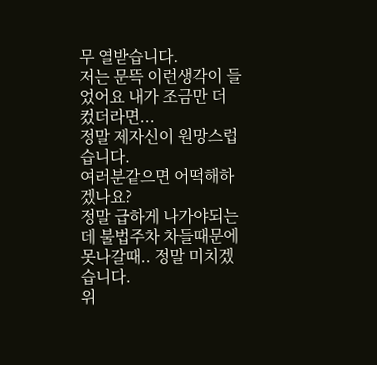무 열받습니다.
저는 문뜩 이런생각이 들었어요 내가 조금만 더 컸더라면...
정말 제자신이 원망스럽습니다.
여러분같으면 어떡해하겠나요?
정말 급하게 나가야되는데 불법주차 차들때문에 못나갈때.. 정말 미치겠습니다.
위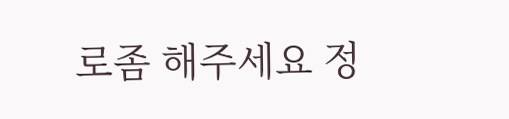로좀 해주세요 정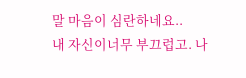말 마음이 심란하네요..
내 자신이너무 부끄럽고. 나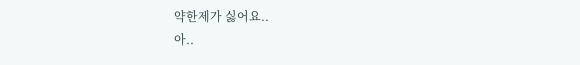약한제가 싫어요..
아..